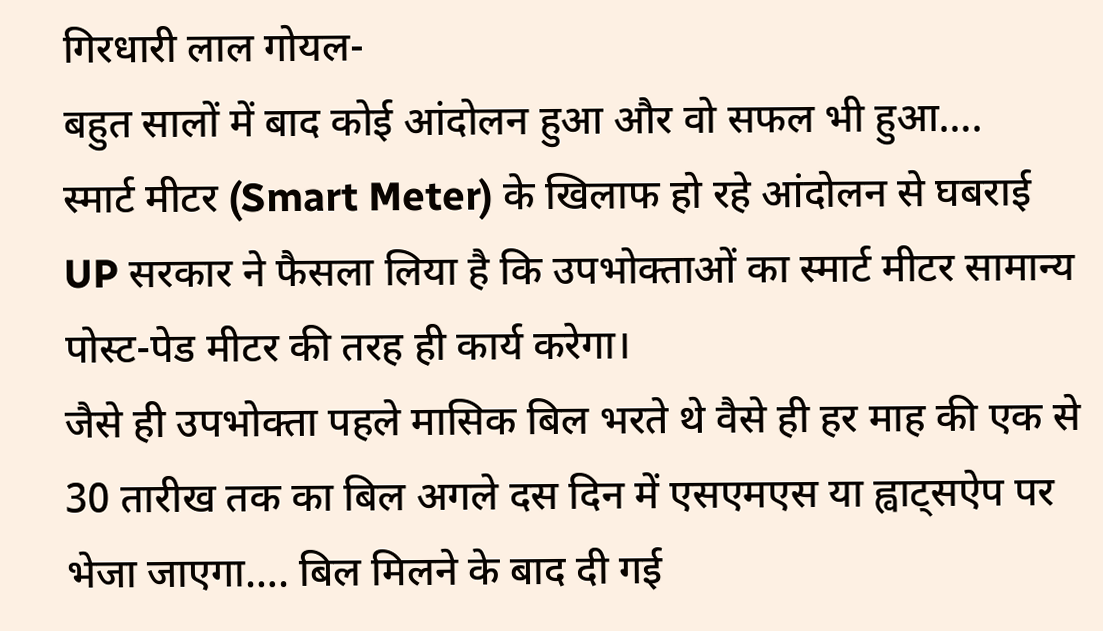गिरधारी लाल गोयल-
बहुत सालों में बाद कोई आंदोलन हुआ और वो सफल भी हुआ….
स्मार्ट मीटर (Smart Meter) के खिलाफ हो रहे आंदोलन से घबराई UP सरकार ने फैसला लिया है कि उपभोक्ताओं का स्मार्ट मीटर सामान्य पोस्ट-पेड मीटर की तरह ही कार्य करेगा।
जैसे ही उपभोक्ता पहले मासिक बिल भरते थे वैसे ही हर माह की एक से 30 तारीख तक का बिल अगले दस दिन में एसएमएस या ह्वाट्सऐप पर भेजा जाएगा…. बिल मिलने के बाद दी गई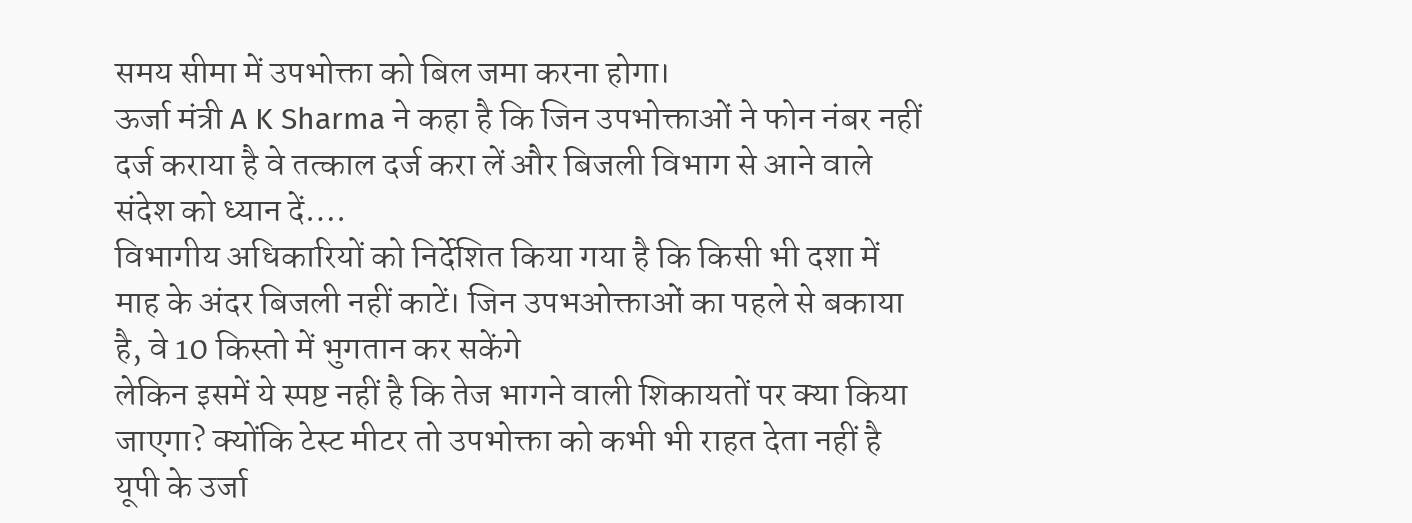समय सीमा में उपभोक्ता को बिल जमा करना होगा।
ऊर्जा मंत्री A K Sharma ने कहा है कि जिन उपभोक्ताओं ने फोन नंबर नहीं दर्ज कराया है वे तत्काल दर्ज करा लें और बिजली विभाग से आने वाले संदेश को ध्यान दें….
विभागीय अधिकारियों को निर्देशित किया गया है कि किसी भी दशा में माह के अंदर बिजली नहीं काटें। जिन उपभओक्ताओं का पहले से बकाया है, वे 10 किस्तो में भुगतान कर सकेंगे
लेकिन इसमें ये स्पष्ट नहीं है कि तेज भागने वाली शिकायतों पर क्या किया जाएगा? क्योंकि टेस्ट मीटर तो उपभोक्ता को कभी भी राहत देता नहीं है
यूपी के उर्जा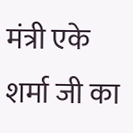मंत्री एके शर्मा जी का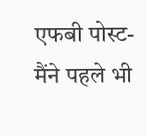एफबी पोस्ट-
मैंने पहले भी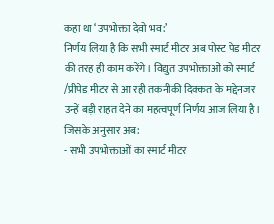कहा था ‘उपभोक्ता देवो भव:’
निर्णय लिया है कि सभी स्मार्ट मीटर अब पोस्ट पेड मीटर की तरह ही काम करेंगे। विद्युत उपभोक्ताओं को स्मार्ट /प्रीपेड मीटर से आ रही तकनीकी दिक्कत के मद्देनजर उन्हें बड़ी राहत देने का महत्वपूर्ण निर्णय आज लिया है।
जिसके अनुसार अब:
- सभी उपभोक्ताओं का स्मार्ट मीटर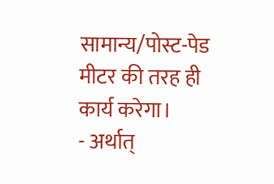सामान्य/पोस्ट-पेड मीटर की तरह ही कार्य करेगा।
- अर्थात्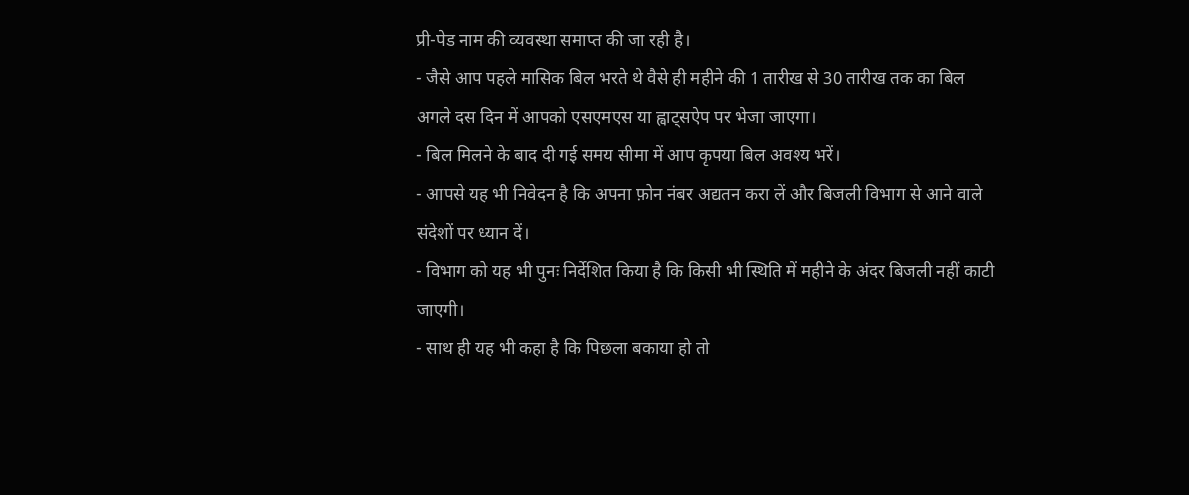प्री-पेड नाम की व्यवस्था समाप्त की जा रही है।
- जैसे आप पहले मासिक बिल भरते थे वैसे ही महीने की 1 तारीख से 30 तारीख तक का बिल अगले दस दिन में आपको एसएमएस या ह्वाट्सऐप पर भेजा जाएगा।
- बिल मिलने के बाद दी गई समय सीमा में आप कृपया बिल अवश्य भरें।
- आपसे यह भी निवेदन है कि अपना फ़ोन नंबर अद्यतन करा लें और बिजली विभाग से आने वाले संदेशों पर ध्यान दें।
- विभाग को यह भी पुनः निर्देशित किया है कि किसी भी स्थिति में महीने के अंदर बिजली नहीं काटी जाएगी।
- साथ ही यह भी कहा है कि पिछला बकाया हो तो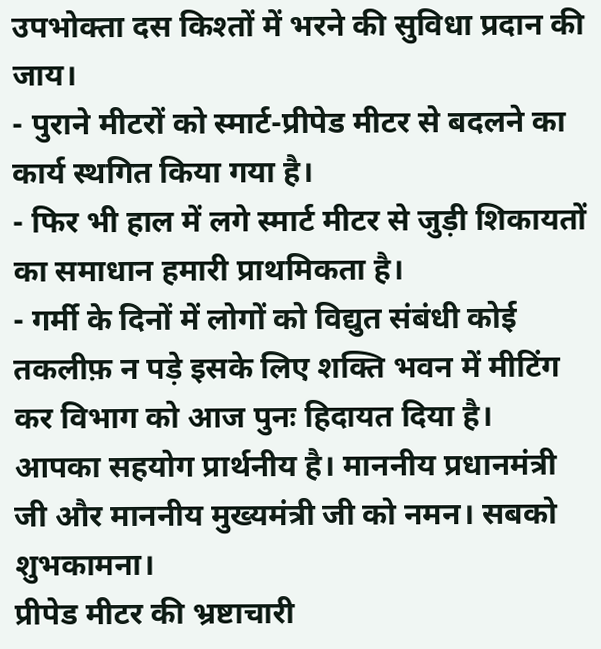उपभोक्ता दस किश्तों में भरने की सुविधा प्रदान की जाय।
- पुराने मीटरों को स्मार्ट-प्रीपेड मीटर से बदलने का कार्य स्थगित किया गया है।
- फिर भी हाल में लगे स्मार्ट मीटर से जुड़ी शिकायतों का समाधान हमारी प्राथमिकता है।
- गर्मी के दिनों में लोगों को विद्युत संबंधी कोई तकलीफ़ न पड़े इसके लिए शक्ति भवन में मीटिंग कर विभाग को आज पुनः हिदायत दिया है।
आपका सहयोग प्रार्थनीय है। माननीय प्रधानमंत्री जी और माननीय मुख्यमंत्री जी को नमन। सबको शुभकामना।
प्रीपेड मीटर की भ्रष्टाचारी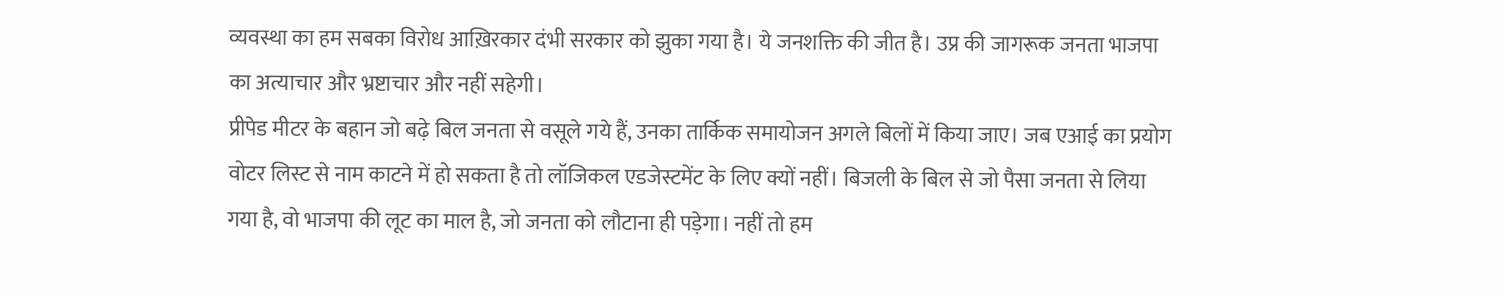व्यवस्था का हम सबका विरोध आख़िरकार दंभी सरकार को झुका गया है। ये जनशक्ति की जीत है। उप्र की जागरूक जनता भाजपा का अत्याचार और भ्रष्टाचार और नहीं सहेगी।
प्रीपेड मीटर के बहान जो बढ़े बिल जनता से वसूले गये हैं, उनका तार्किक समायोजन अगले बिलों में किया जाए। जब एआई का प्रयोग वोटर लिस्ट से नाम काटने में हो सकता है तो लॉजिकल एडजेस्टमेंट के लिए क्यों नहीं। बिजली के बिल से जो पैसा जनता से लिया गया है, वो भाजपा की लूट का माल है, जो जनता को लौटाना ही पड़ेगा। नहीं तो हम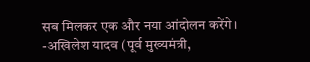सब मिलकर एक और नया आंदोलन करेंगे।
-अखिलेश यादव (पूर्व मुख्यमंत्री,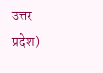उत्तर प्रदेश)